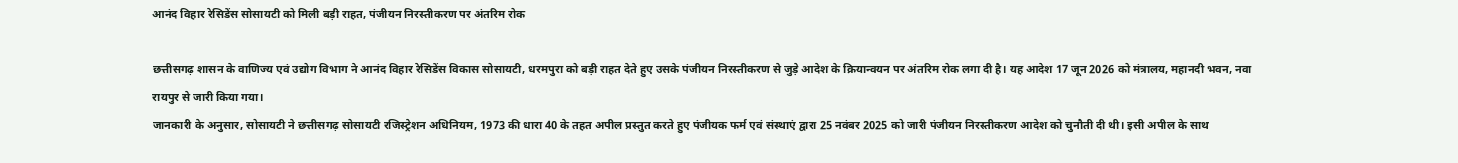आनंद विहार रेसिडेंस सोसायटी को मिली बड़ी राहत, पंजीयन निरस्तीकरण पर अंतरिम रोक

छत्तीसगढ़ शासन के वाणिज्य एवं उद्योग विभाग ने आनंद विहार रेसिडेंस विकास सोसायटी, धरमपुरा को बड़ी राहत देते हुए उसके पंजीयन निरस्तीकरण से जुड़े आदेश के क्रियान्वयन पर अंतरिम रोक लगा दी है। यह आदेश 17 जून 2026 को मंत्रालय, महानदी भवन, नवा रायपुर से जारी किया गया।
जानकारी के अनुसार, सोसायटी ने छत्तीसगढ़ सोसायटी रजिस्ट्रेशन अधिनियम, 1973 की धारा 40 के तहत अपील प्रस्तुत करते हुए पंजीयक फर्म एवं संस्थाएं द्वारा 25 नवंबर 2025 को जारी पंजीयन निरस्तीकरण आदेश को चुनौती दी थी। इसी अपील के साथ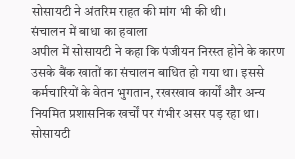सोसायटी ने अंतरिम राहत की मांग भी की थी।
संचालन में बाधा का हवाला
अपील में सोसायटी ने कहा कि पंजीयन निरस्त होने के कारण उसके बैंक खातों का संचालन बाधित हो गया था। इससे कर्मचारियों के वेतन भुगतान, रखरखाव कार्यों और अन्य नियमित प्रशासनिक खर्चों पर गंभीर असर पड़ रहा था। सोसायटी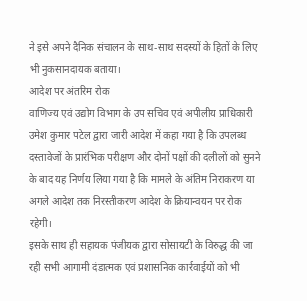ने इसे अपने दैनिक संचालन के साथ-साथ सदस्यों के हितों के लिए भी नुकसानदायक बताया।
आदेश पर अंतरिम रोक
वाणिज्य एवं उद्योग विभाग के उप सचिव एवं अपीलीय प्राधिकारी उमेश कुमार पटेल द्वारा जारी आदेश में कहा गया है कि उपलब्ध दस्तावेजों के प्रारंभिक परीक्षण और दोनों पक्षों की दलीलों को सुनने के बाद यह निर्णय लिया गया है कि मामले के अंतिम निराकरण या अगले आदेश तक निरस्तीकरण आदेश के क्रियान्वयन पर रोक रहेगी।
इसके साथ ही सहायक पंजीयक द्वारा सोसायटी के विरुद्ध की जा रही सभी आगामी दंडात्मक एवं प्रशासनिक कार्रवाईयों को भी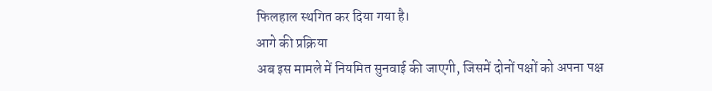फिलहाल स्थगित कर दिया गया है।
आगे की प्रक्रिया
अब इस मामले में नियमित सुनवाई की जाएगी, जिसमें दोनों पक्षों को अपना पक्ष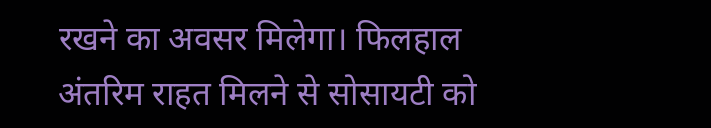रखने का अवसर मिलेगा। फिलहाल अंतरिम राहत मिलने से सोसायटी को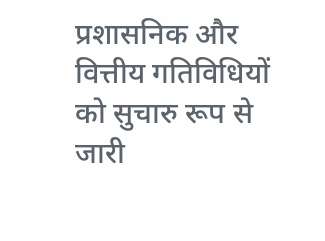प्रशासनिक और वित्तीय गतिविधियों को सुचारु रूप से जारी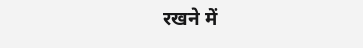रखने में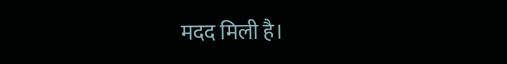मदद मिली है।